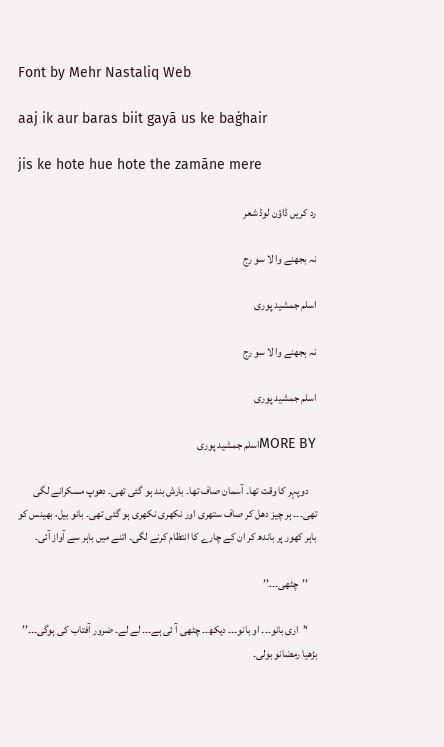Font by Mehr Nastaliq Web

aaj ik aur baras biit gayā us ke baġhair

jis ke hote hue hote the zamāne mere

رد کریں ڈاؤن لوڈ شعر

نہ بجھنے وا لا سو رج

اسلم جمشید پوری

نہ بجھنے وا لا سو رج

اسلم جمشید پوری

MORE BYاسلم جمشید پوری

    دوپہر کا وقت تھا۔ آسمان صاف تھا۔ بارش بند ہو گئی تھی۔ دھوپ مسکرانے لگی تھی۔۔۔ ہر چیز دھل کر صاف ستھری اور نکھری نکھری ہو گئی تھی۔ بانو بیل، بھینس کو باہر کھور پر باندھ کر ان کے چارے کا انتظام کرنے لگی۔ اتنے میں باہر سے آواز آئی۔

    ’’چٹھی۔۔۔’’

    ‘’اری بانو۔۔۔ او بانو۔۔۔ دیکھ۔۔ چٹھی آ ئی ہے۔۔۔ لے لے۔ ضرور آفتاب کی ہوگی۔۔۔’’ بڑھیا رمضانو بولی۔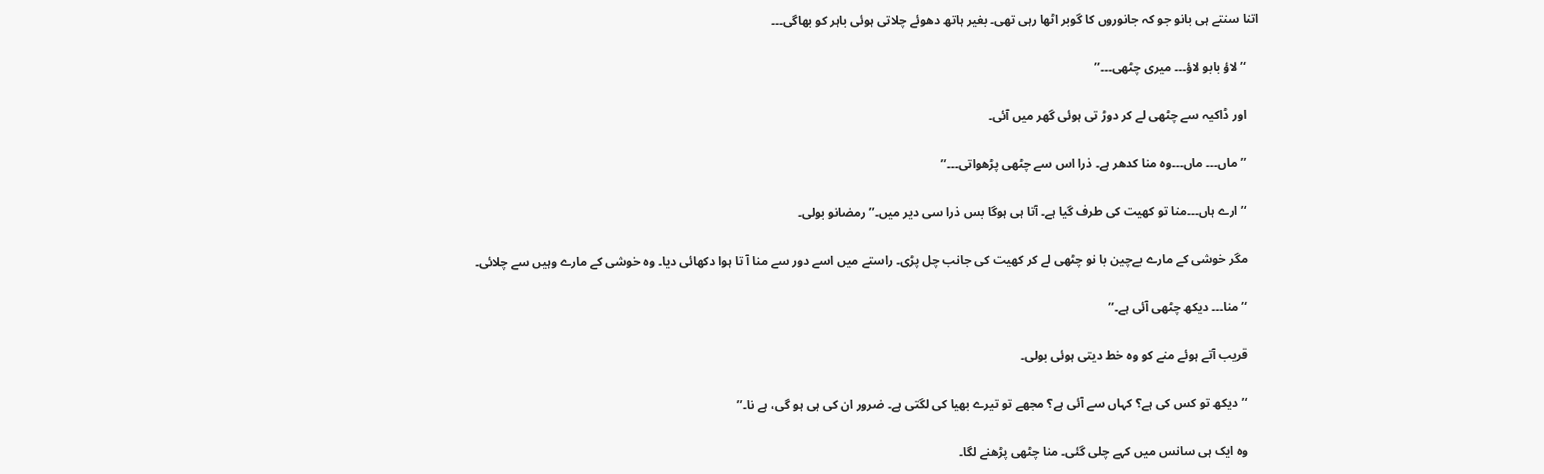اتنا سنتے ہی بانو جو کہ جانوروں کا گوبر اٹھا رہی تھی۔ بغیر ہاتھ دھوئے چلاتی ہوئی باہر کو بھاگی۔۔۔

    ‘’لاؤ بابو لاؤ۔۔۔ میری چٹھی۔۔۔’’

    اور ڈاکیہ سے چٹھی لے کر دوڑ تی ہوئی گھر میں آئی۔

    ’’ماں۔۔۔ ماں۔۔۔وہ منا کدھر ہے۔ ذرا اس سے چٹھی پڑھواتی۔۔۔’’

    ‘’ارے ہاں۔۔۔منا تو کھیت کی طرف گیا ہے۔ آتا ہی ہوگا بس ذرا سی دیر میں۔’’ رمضانو بولی۔

    مگر خوشی کے مارے بےچین با نو چٹھی لے کر کھیت کی جانب چل پڑی۔ راستے میں اسے دور سے منا آ تا ہوا دکھائی دیا۔ وہ خوشی کے مارے وہیں سے چلائی۔

    ‘’منا۔۔۔ دیکھ چٹھی آئی ہے۔’’

    قریب آتے ہوئے منے کو وہ خط دیتی ہوئی بولی۔

    ‘’دیکھ تو کس کی ہے؟ کہاں سے آئی ہے؟ مجھے تو تیرے بھیا کی لگتی ہے۔ ضرور ان کی ہی ہو گی، ہے نا۔’’

    وہ ایک ہی سانس میں کہے چلی گئی۔ منا چٹھی پڑھنے لگا۔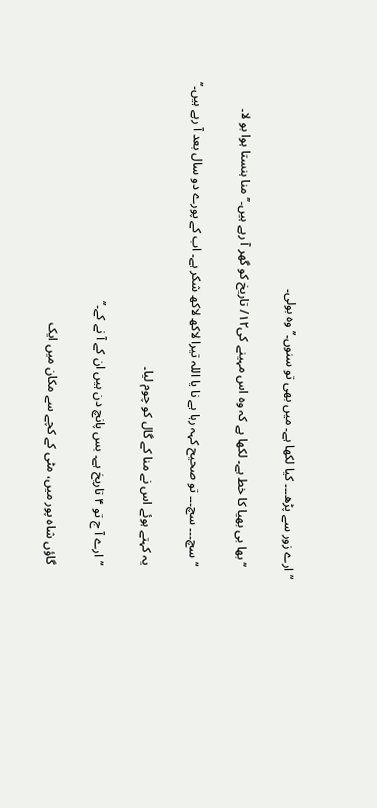‘’ارے زور سے پڑھ۔۔۔ کیا لکھا ہے۔ میں بھی تو سنوں۔’’ وہ بولی۔

    ‘’بھا بی بھیا کا خط ہے۔ لکھا ہے کہ وہ اس مہینے کی۱۲/ تاریخ کو گھر آ رہے ہیں۔’’ منا ہنستا ہوا بو لا۔

    ‘’سچ۔۔۔ سچ۔۔۔ تو صحیح کہہ رہا ہے نا یا اللہ تیرا لاکھ لاکھ شکر ہے۔ اب کے پورے دو سال بعد آ رہے ہیں۔’’

    یہ کہتے ہوئے اس نے منا کے گال کو چوم لیا۔

    ‘’ارے آ ج تو ۴ تاریخ ہے۔ بس پانچ دن ہیں ان کے آ نے کے۔’’

    گاؤں شاہ پور میں، مٹی کے کچے سے مکان میں ایک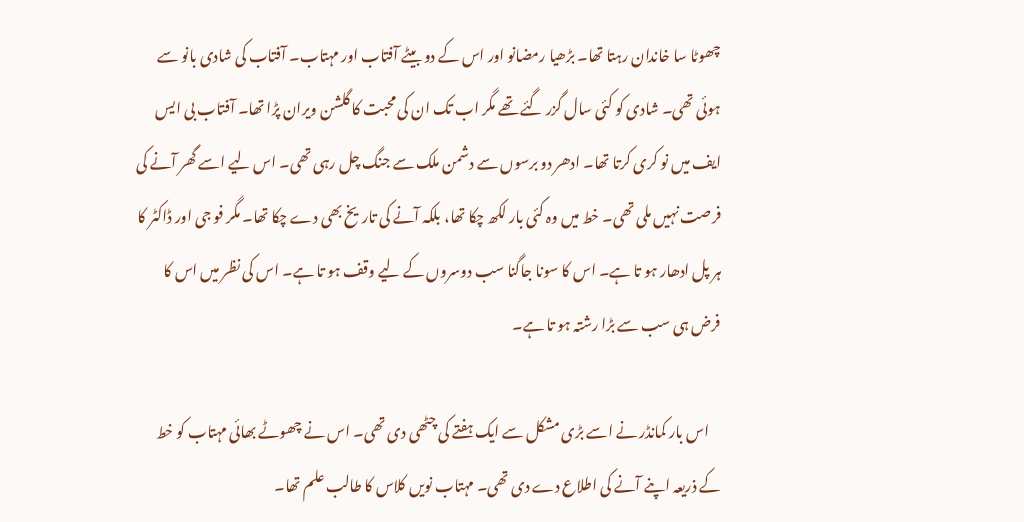چھوٹا سا خاندان رہتا تھا۔ بڑھیا رمضانو اور اس کے دو بیٹے آفتاب اور مہتاب۔ آفتاب کی شادی بانو سے ہوئی تھی۔ شادی کو کئی سال گزر گئے تھے مگر اب تک ان کی محبت کا گلشن ویران پڑا تھا۔ آفتاب بی ایس ایف میں نو کری کرتا تھا۔ ادھر دو برسوں سے دشمن ملک سے جنگ چل رہی تھی۔ اس لیے اسے گھر آنے کی فرصت نہیں ملی تھی۔ خط میں وہ کئی بار لکھ چکا تھا، بلکہ آنے کی تاریخ بھی دے چکا تھا۔ مگر فو جی اور ڈاکٹر کا ہر پل ادھار ہو تا ہے۔ اس کا سونا جاگنا سب دوسروں کے لیے وقف ہو تا ہے۔ اس کی نظر میں اس کا فرض ہی سب سے بڑا رشتہ ہو تا ہے۔

    اس بار کمانڈر نے اسے بڑی مشکل سے ایک ہفتے کی چٹھی دی تھی۔ اس نے چھوٹے بھائی مہتاب کو خط کے ذریعہ اپنے آنے کی اطلاع دے دی تھی۔ مہتاب نویں کلاس کا طالب علم تھا۔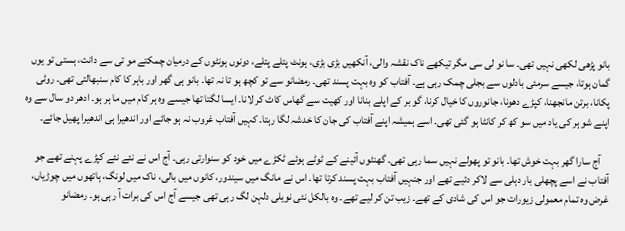بانو پڑھی لکھی نہیں تھی۔ سا نو لی سی مگر تیکھے ناک نقشہ والی، آنکھیں بڑی بڑی، ہونٹ پتلے پتلے، دونوں ہونٹوں کے درمیان چمکتے مو تی سے دانت، ہستی تو یوں گمان ہوتا، جیسے سرمئی بادلوں سے بجلی چمک رہی ہے۔ آفتاب کو وہ بہت پسند تھی۔ رمضانو سے تو کچھ ہو تا نہ تھا۔ بانو ہی گھر اور باہر کا کام سنبھالتی تھی۔ روٹی پکانا، برتن مانجھنا، کپڑے دھونا، جانوروں کا خیال کرنا، گو بر کے اپلے بنانا اور کھیت سے گھاس کاٹ کر لانا۔ ایسا لگتا تھا جیسے وہ ہر کام میں ما ہر ہو۔ ادھر دو سال سے وہ اپنے شو ہر کی یاد میں سو کھ کر کانٹا ہو گئی تھی۔ اسے ہمیشہ اپنے آفتاب کی جان کا خدشہ لگا رہتا۔ کہیں آفتاب غروب نہ ہو جائے اور اندھیرا ہی اندھیرا پھیل جائے۔

    آج سارا گھر بہت خوش تھا۔ بانو تو پھولے نہیں سما رہی تھی۔ گھنٹوں آئینے کے ٹوٹے ہوئے ٹکڑے میں خود کو سنوارتی رہی۔ آج اس نے نئے نئے کپڑے پہنے تھے جو آفتاب نے اسے پچھلی بار دہلی سے لاکر دئیے تھے اور جنہیں آفتاب بہت پسند کرتا تھا۔ اس نے مانگ میں سیندور، کانوں میں بالی، ناک میں لونگ، ہاتھوں میں چوڑیاں، غرض وہ تمام معمولی زیورات جو اس کی شادی کے تھے۔ زیب تن کر لیے تھے۔ وہ بالکل نئی نویلی دلہن لگ رہی تھی جیسے آج اس کی برات آ رہی ہو۔ رمضانو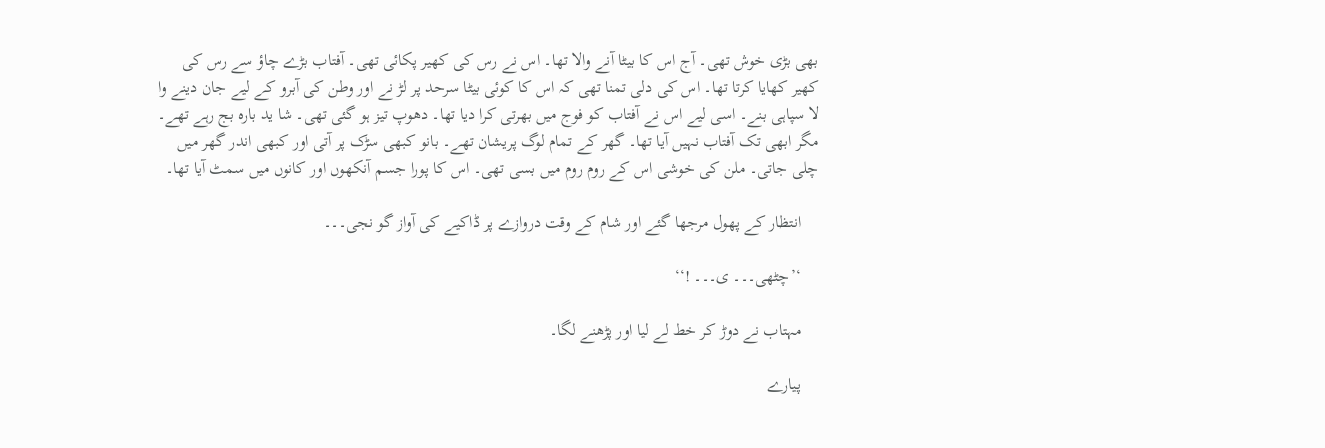بھی بڑی خوش تھی۔ آج اس کا بیٹا آنے والا تھا۔ اس نے رس کی کھیر پکائی تھی۔ آفتاب بڑے چاؤ سے رس کی کھیر کھایا کرتا تھا۔ اس کی دلی تمنا تھی کہ اس کا کوئی بیٹا سرحد پر لڑ نے اور وطن کی آبرو کے لیے جان دینے وا لا سپاہی بنے۔ اسی لیے اس نے آفتاب کو فوج میں بھرتی کرا دیا تھا۔ دھوپ تیز ہو گئی تھی۔ شا ید بارہ بج رہے تھے۔ مگر ابھی تک آفتاب نہیں آیا تھا۔ گھر کے تمام لوگ پریشان تھے۔ بانو کبھی سڑک پر آتی اور کبھی اندر گھر میں چلی جاتی۔ ملن کی خوشی اس کے روم روم میں بسی تھی۔ اس کا پورا جسم آنکھوں اور کانوں میں سمٹ آیا تھا۔

    انتظار کے پھول مرجھا گئے اور شام کے وقت دروازے پر ڈاکیے کی آواز گو نجی۔۔۔

    ‘’چٹھی۔۔۔ ی۔۔۔ !‘‘

    مہتاب نے دوڑ کر خط لے لیا اور پڑھنے لگا۔

    پیارے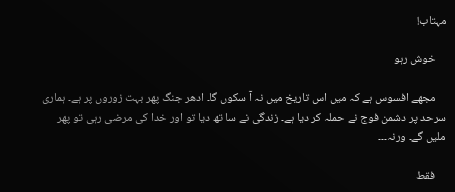مہتاب!

    خوش رہو

    مجھے افسوس ہے کہ میں اس تاریخ میں نہ آ سکوں گا۔ ادھر جنگ پھر بہت زوروں پر ہے۔ ہماری سرحد پر دشمن فوج نے حملہ کر دیا ہے۔ زندگی نے سا تھ دیا تو اور خدا کی مرضی رہی تو پھر ملیں گے۔ ورنہ۔۔۔

    فقط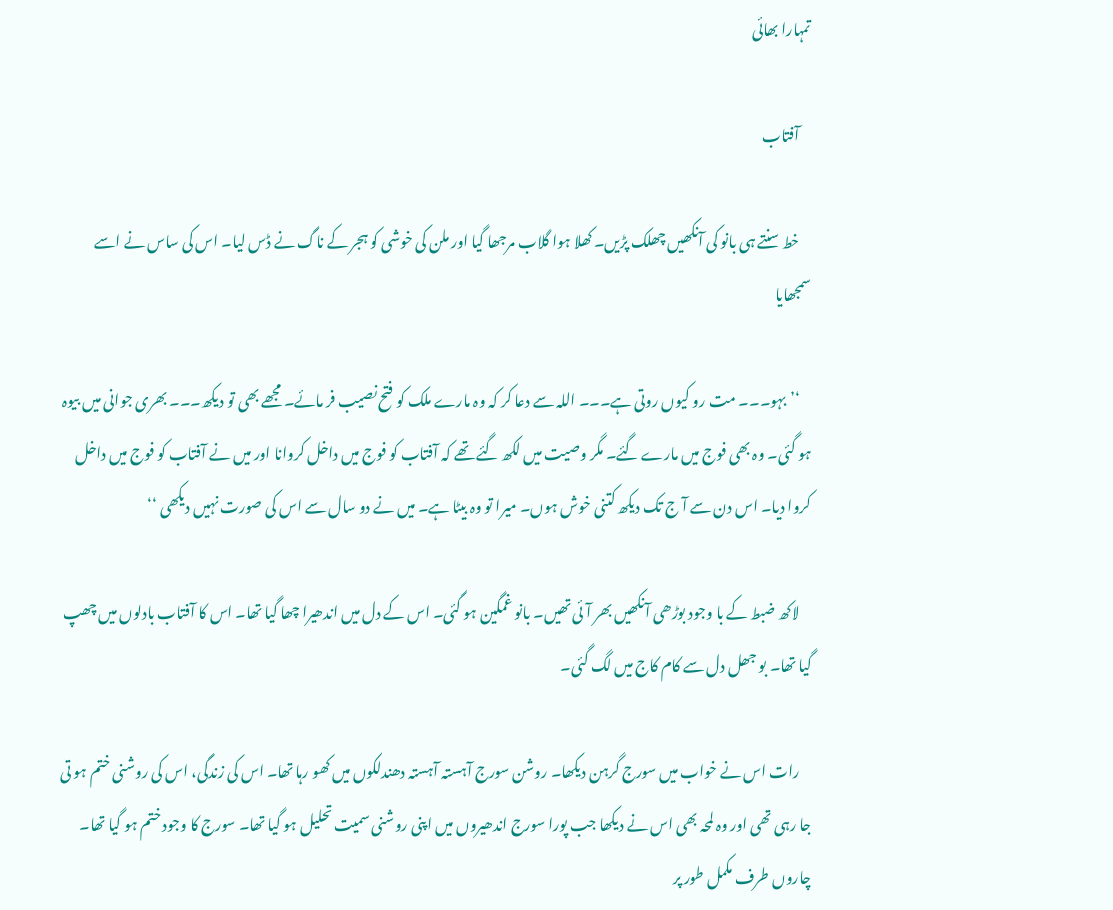تمہارا بھائی

    آفتاب

    خط سنتے ہی بانو کی آنکھیں چھلک پڑیں۔ کھلا ہوا گلاب مرجھا گیا اور ملن کی خوشی کو ہجر کے ناگ نے ڈس لیا۔ اس کی ساس نے اسے سمجھایا

    ‘’بہو۔۔۔ مت رو کیوں روتی ہے۔۔۔ اللہ سے دعا کر کہ وہ مارے ملک کو فتح نصیب فر مائے۔ مجھے بھی تو دیکھ۔۔۔ بھری جوانی میں بیوہ ہو گئی۔ وہ بھی فوج میں مارے گئے۔ مگر وصیت میں لکھ گئے تھے کہ آفتاب کو فوج میں داخل کروانا اور میں نے آفتاب کو فوج میں داخل کروا دیا۔ اس دن سے آ ج تک دیکھ کتنی خوش ہوں۔ میرا تو وہ بیٹا ہے۔ میں نے دو سال سے اس کی صورت نہیں دیکھی ‘‘

    لاکھ ضبط کے با وجود بوڑھی آنکھیں بھر آئی تھیں۔ بانو غمگین ہو گئی۔ اس کے دل میں اندھیرا چھا گیا تھا۔ اس کا آفتاب بادلوں میں چھپ گیا تھا۔ بو جھل دل سے کام کاج میں لگ گئی۔

    رات اس نے خواب میں سورج گرہن دیکھا۔ روشن سورج آہستہ آہستہ دھندلکوں میں کھو رہا تھا۔ اس کی زندگی، اس کی روشنی ختم ہو تی جا رہی تھی اور وہ لمحہ بھی اس نے دیکھا جب پورا سورج اندھیروں میں اپنی روشنی سمیت تحلیل ہو گیا تھا۔ سورج کا وجود ختم ہو گیا تھا۔ چاروں طرف مکمل طور پر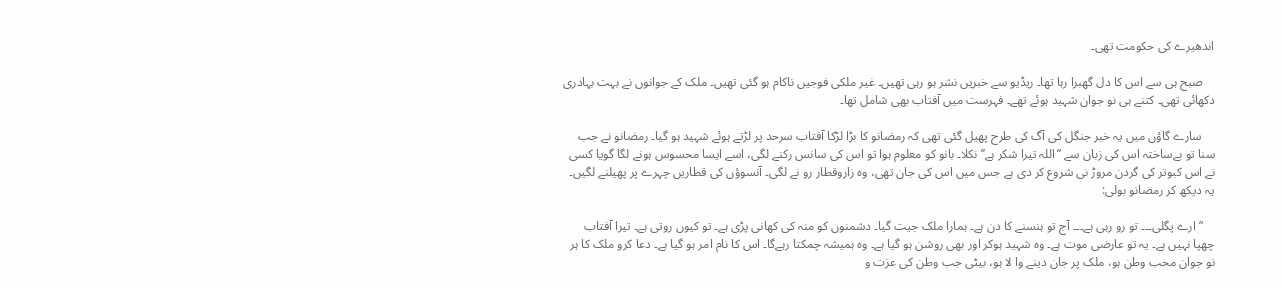اندھیرے کی حکومت تھی۔

    صبح ہی سے اس کا دل گھبرا رہا تھا۔ ریڈیو سے خبریں نشر ہو رہی تھیں۔ غیر ملکی فوجیں ناکام ہو گئی تھیں۔ ملک کے جوانوں نے بہت بہادری دکھائی تھی۔ کتنے ہی نو جوان شہید ہوئے تھے۔ فہرست میں آفتاب بھی شامل تھا۔

    سارے گاؤں میں یہ خبر جنگل کی آگ کی طرح پھیل گئی تھی کہ رمضانو کا بڑا لڑکا آفتاب سرحد پر لڑتے ہوئے شہید ہو گیا۔ رمضانو نے جب سنا تو بےساختہ اس کی زبان سے ‘’اللہ تیرا شکر ہے’’ نکلا۔ بانو کو معلوم ہوا تو اس کی سانس رکنے لگی، اسے ایسا محسوس ہونے لگا گویا کسی نے اس کبوتر کی گردن مروڑ نی شروع کر دی ہے جس میں اس کی جان تھی، وہ زاروقطار رو نے لگی۔ آنسوؤں کی قطاریں چہرے پر پھیلنے لگیں۔ یہ دیکھ کر رمضانو بولی:

    ‘’ارے پگلی۔۔۔ تو رو رہی ہے۔۔۔ آج تو ہنسنے کا دن ہے۔ ہمارا ملک جیت گیا۔ دشمنوں کو منہ کی کھانی پڑی ہے۔ تو کیوں روتی ہے۔ تیرا آفتاب چھپا نہیں ہے۔ یہ تو عارضی موت ہے۔ وہ شہید ہوکر اور بھی روشن ہو گیا ہے۔ وہ ہمیشہ چمکتا رہےگا۔ اس کا نام امر ہو گیا ہے۔ دعا کرو ملک کا ہر نو جوان محب وطن ہو، ملک پر جان دینے وا لا ہو، بیٹی جب وطن کی عزت و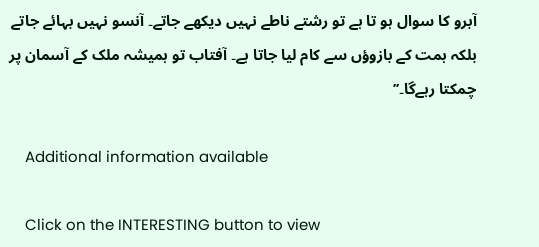آبرو کا سوال ہو تا ہے تو رشتے ناطے نہیں دیکھے جاتے۔ آنسو نہیں بہائے جاتے بلکہ ہمت کے بازوؤں سے کام لیا جاتا ہے۔ آفتاب تو ہمیشہ ملک کے آسمان پر چمکتا رہےگا۔’’

    Additional information available

    Click on the INTERESTING button to view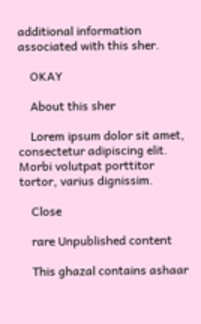additional information associated with this sher.

    OKAY

    About this sher

    Lorem ipsum dolor sit amet, consectetur adipiscing elit. Morbi volutpat porttitor tortor, varius dignissim.

    Close

    rare Unpublished content

    This ghazal contains ashaar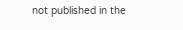not published in the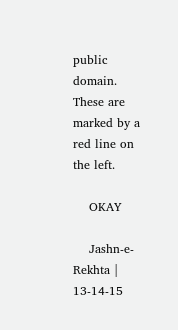public domain. These are marked by a red line on the left.

    OKAY

    Jashn-e-Rekhta | 13-14-15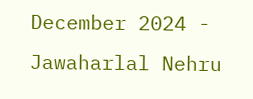December 2024 - Jawaharlal Nehru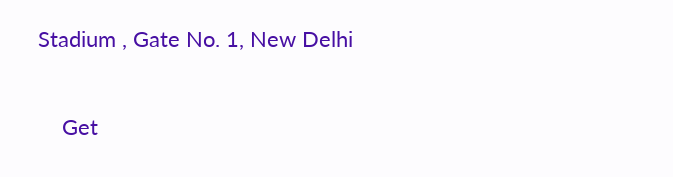Stadium , Gate No. 1, New Delhi

    Get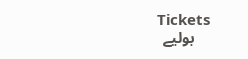Tickets
    بولیے